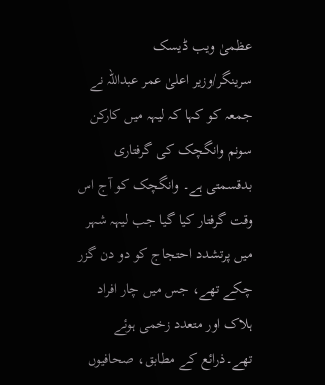عظمیٰ ویب ڈیسک
سرینگر/وزیر اعلیٰ عمر عبداللہ نے جمعہ کو کہا کہ لیہہ میں کارکن سونم وانگچک کی گرفتاری بدقسمتی ہے۔ وانگچک کو آج اس وقت گرفتار کیا گیا جب لیہہ شہر میں پرتشدد احتجاج کو دو دن گزر چکے تھے، جس میں چار افراد ہلاک اور متعدد زخمی ہوئے تھے۔ذرائع کے مطابق، صحافیوں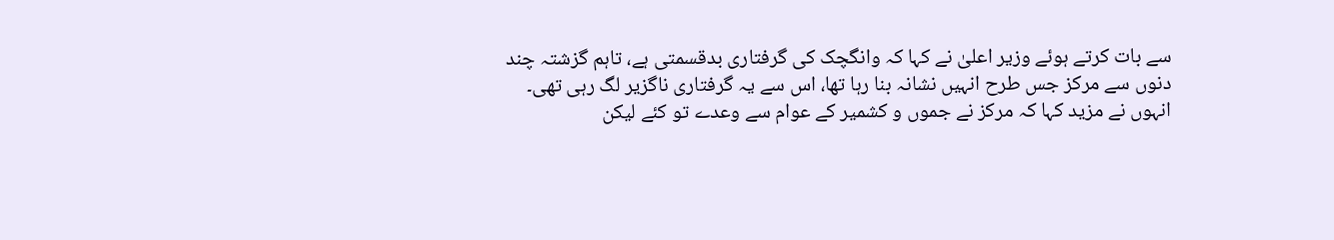سے بات کرتے ہوئے وزیر اعلیٰ نے کہا کہ وانگچک کی گرفتاری بدقسمتی ہے، تاہم گزشتہ چند دنوں سے مرکز جس طرح انہیں نشانہ بنا رہا تھا، اس سے یہ گرفتاری ناگزیر لگ رہی تھی۔
انہوں نے مزید کہا کہ مرکز نے جموں و کشمیر کے عوام سے وعدے تو کئے لیکن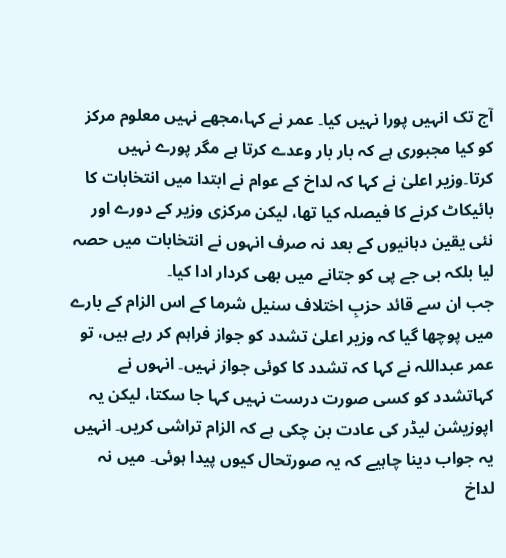آج تک انہیں پورا نہیں کیا۔ عمر نے کہا،مجھے نہیں معلوم مرکز کو کیا مجبوری ہے کہ بار بار وعدے کرتا ہے مگر پورے نہیں کرتا۔وزیر اعلیٰ نے کہا کہ لداخ کے عوام نے ابتدا میں انتخابات کا بائیکاٹ کرنے کا فیصلہ کیا تھا، لیکن مرکزی وزیر کے دورے اور نئی یقین دہانیوں کے بعد نہ صرف انہوں نے انتخابات میں حصہ لیا بلکہ بی جے پی کو جتانے میں بھی کردار ادا کیا۔
جب ان سے قائد حزبِ اختلاف سنیل شرما کے اس الزام کے بارے میں پوچھا گیا کہ وزیر اعلیٰ تشدد کو جواز فراہم کر رہے ہیں، تو عمر عبداللہ نے کہا کہ تشدد کا کوئی جواز نہیں۔ انہوں نے کہاتشدد کو کسی صورت درست نہیں کہا جا سکتا، لیکن یہ اپوزیشن لیڈر کی عادت بن چکی ہے کہ الزام تراشی کریں۔ انہیں یہ جواب دینا چاہیے کہ یہ صورتحال کیوں پیدا ہوئی۔ میں نہ لداخ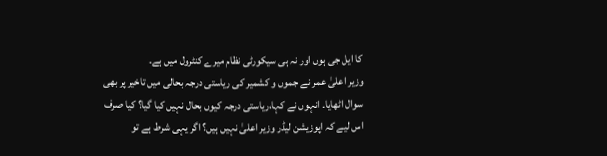کا ایل جی ہوں اور نہ ہی سیکورٹی نظام میرے کنٹرول میں ہے۔
وزیر اعلیٰ عمر نے جموں و کشمیر کی ریاستی درجہ بحالی میں تاخیر پر بھی سوال اٹھایا۔ انہوں نے کہا،ریاستی درجہ کیوں بحال نہیں کیا گیا؟ کیا صرف اس لیے کہ اپوزیشن لیڈر وزیر اعلیٰ نہیں ہیں؟ اگر یہی شرط ہے تو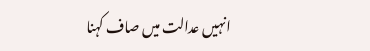انہیں عدالت میں صاف کہنا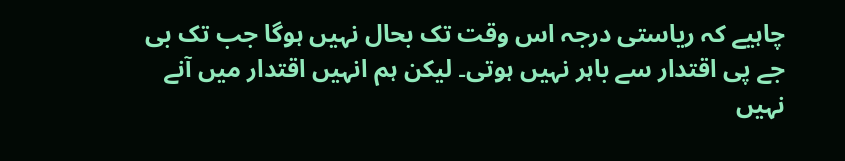چاہیے کہ ریاستی درجہ اس وقت تک بحال نہیں ہوگا جب تک بی جے پی اقتدار سے باہر نہیں ہوتی۔ لیکن ہم انہیں اقتدار میں آنے نہیں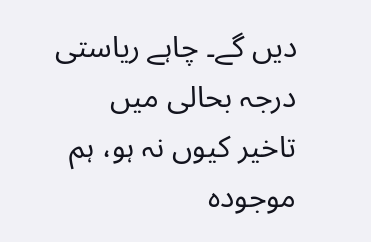دیں گے۔ چاہے ریاستی درجہ بحالی میں تاخیر کیوں نہ ہو، ہم موجودہ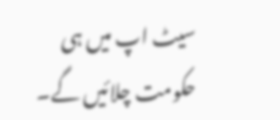سیٹ اپ میں ہی حکومت چلائیں گے۔